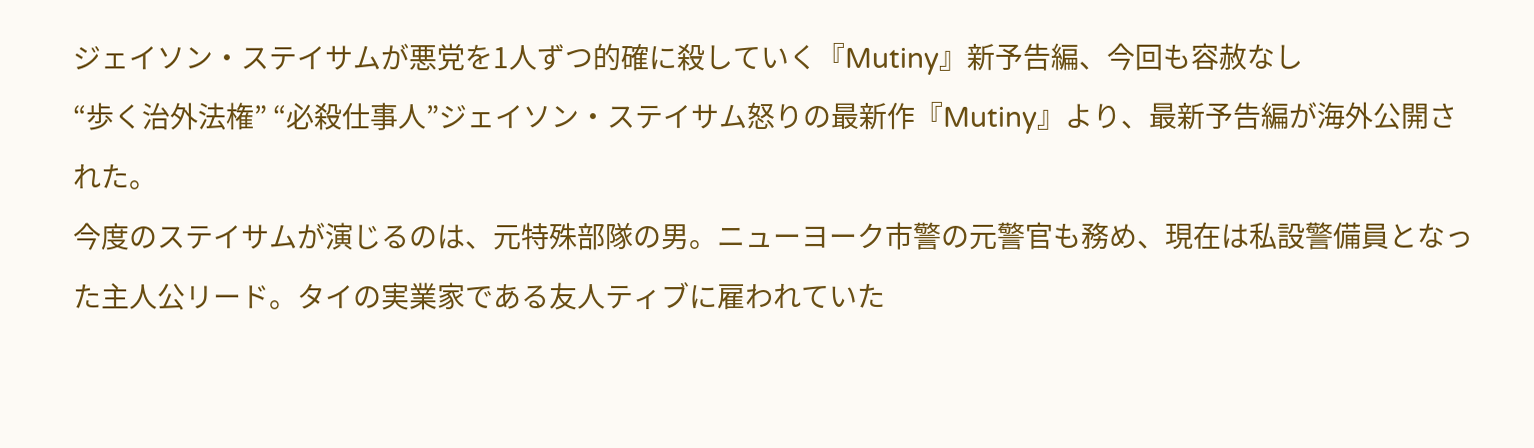ジェイソン・ステイサムが悪党を1人ずつ的確に殺していく『Mutiny』新予告編、今回も容赦なし
“歩く治外法権” “必殺仕事人”ジェイソン・ステイサム怒りの最新作『Mutiny』より、最新予告編が海外公開された。
今度のステイサムが演じるのは、元特殊部隊の男。ニューヨーク市警の元警官も務め、現在は私設警備員となった主人公リード。タイの実業家である友人ティブに雇われていた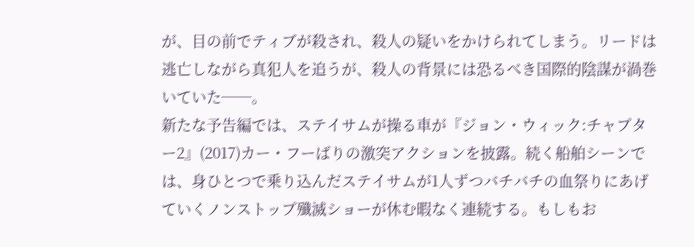が、目の前でティブが殺され、殺人の疑いをかけられてしまう。リードは逃亡しながら真犯人を追うが、殺人の背景には恐るべき国際的陰謀が渦巻いていた──。
新たな予告編では、ステイサムが操る車が『ジョン・ウィック:チャプター2』(2017)カー・フーばりの激突アクションを披露。続く船舶シーンでは、身ひとつで乗り込んだステイサムが1人ずつバチバチの血祭りにあげていくノンストップ殲滅ショーが休む暇なく連続する。もしもお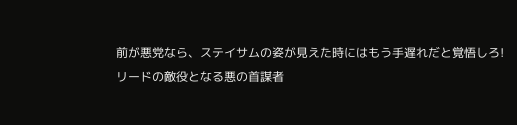前が悪党なら、ステイサムの姿が見えた時にはもう手遅れだと覚悟しろ!
リードの敵役となる悪の首謀者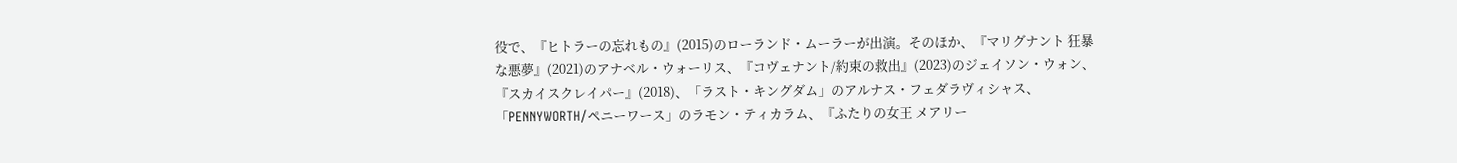役で、『ヒトラーの忘れもの』(2015)のローランド・ムーラーが出演。そのほか、『マリグナント 狂暴な悪夢』(2021)のアナベル・ウォーリス、『コヴェナント/約束の救出』(2023)のジェイソン・ウォン、『スカイスクレイパー』(2018)、「ラスト・キングダム」のアルナス・フェダラヴィシャス、「PENNYWORTH/ペニーワース」のラモン・ティカラム、『ふたりの女王 メアリー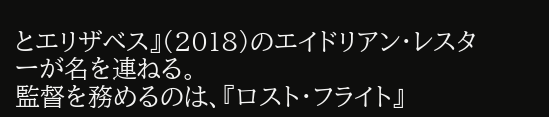とエリザベス』(2018)のエイドリアン・レスターが名を連ねる。
監督を務めるのは、『ロスト・フライト』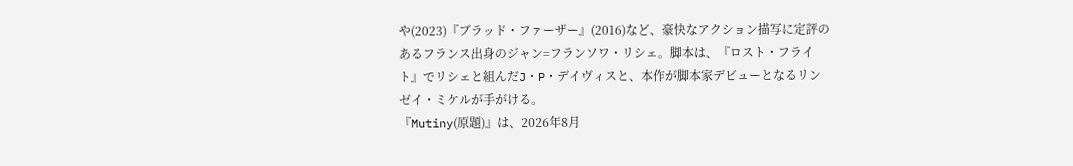や(2023)『ブラッド・ファーザー』(2016)など、豪快なアクション描写に定評のあるフランス出身のジャン=フランソワ・リシェ。脚本は、『ロスト・フライト』でリシェと組んだJ・P・デイヴィスと、本作が脚本家デビューとなるリンゼイ・ミケルが手がける。
『Mutiny(原題)』は、2026年8月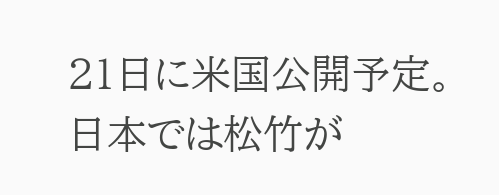21日に米国公開予定。日本では松竹が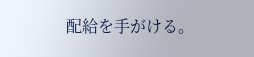配給を手がける。